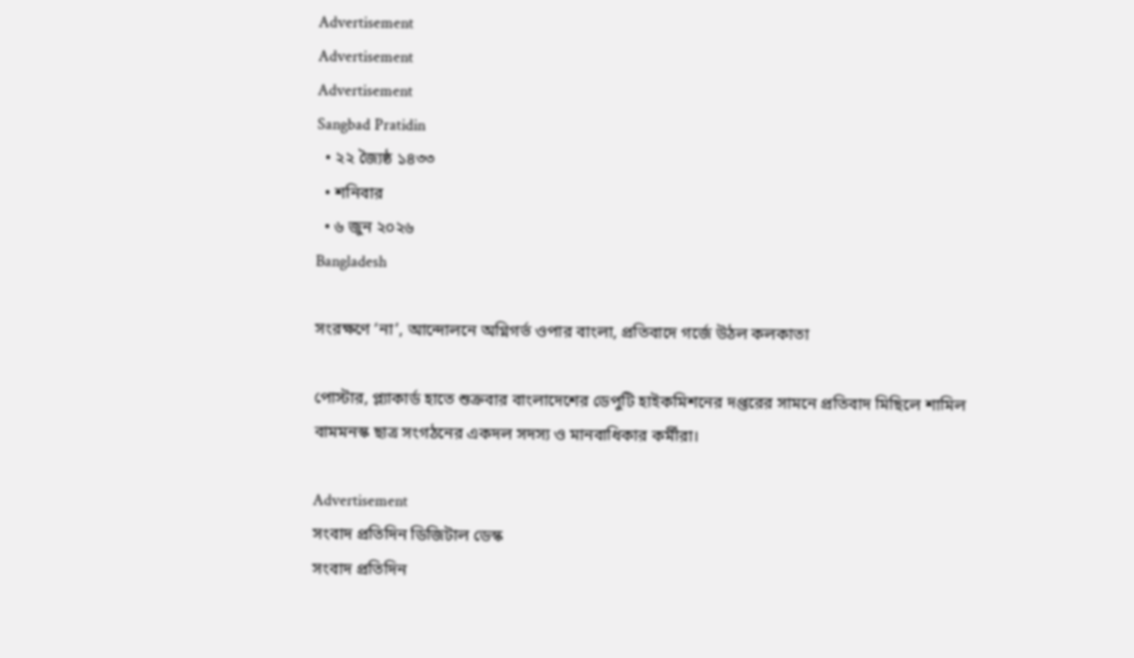Advertisement
Advertisement
Advertisement
Sangbad Pratidin
  • ২২ জ্যৈষ্ঠ ১৪৩৩
  • শনিবার
  • ৬ জুন ২০২৬
Bangladesh

সংরক্ষণে ‘না’, আন্দোলনে অগ্নিগর্ভ ওপার বাংলা, প্রতিবাদে গর্জে উঠল কলকাতা

পোস্টার, প্ল্যাকার্ড হাতে শুক্রবার বাংলাদেশের ডেপুটি হাইকমিশনের দপ্তরের সামনে প্রতিবাদ মিছিলে শামিল বামমনস্ক ছাত্র সংগঠনের একদল সদস্য ও মানবাধিকার কর্মীরা।

Advertisement
সংবাদ প্রতিদিন ডিজিটাল ডেস্ক
সংবাদ প্রতিদিন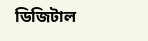ডিজিটাল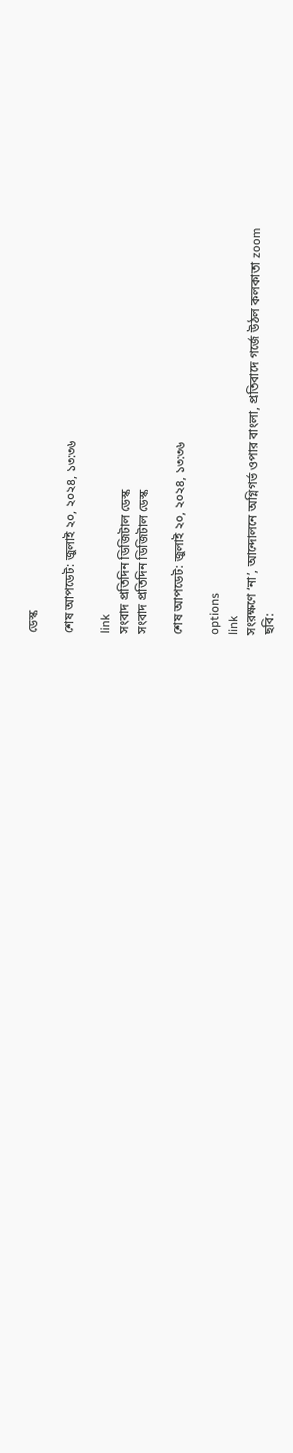ডেস্ক

শেষ আপডেট: জুলাই ২০, ২০২৪, ১৩:৩৬

link
সংবাদ প্রতিদিন ডিজিটাল ডেস্ক
সংবাদ প্রতিদিন ডিজিটাল ডেস্ক

শেষ আপডেট: জুলাই ২০, ২০২৪, ১৩:৩৬

options
link
সংরক্ষণে ‘না’, আন্দোলনে অগ্নিগর্ভ ওপার বাংলা, প্রতিবাদে গর্জে উঠল কলকাতা zoom
ছবি: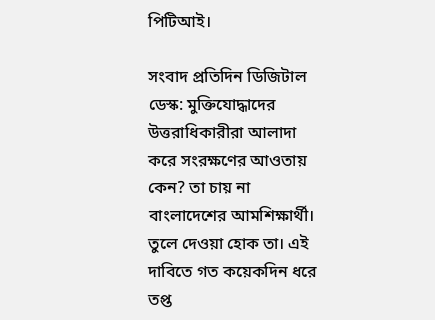পিটিআই।

সংবাদ প্রতিদিন ডিজিটাল ডেস্ক: মুক্তিযোদ্ধাদের উত্তরাধিকারীরা আলাদা করে সংরক্ষণের আওতায় কেন? তা চায় না বাংলাদেশের আমশিক্ষার্থী। তুলে দেওয়া হোক তা। এই দাবিতে গত কয়েকদিন ধরে তপ্ত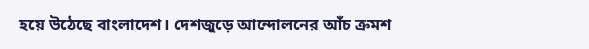হয়ে উঠেছে বাংলাদেশ। দেশজুড়ে আন্দোলনের আঁচ ক্রমশ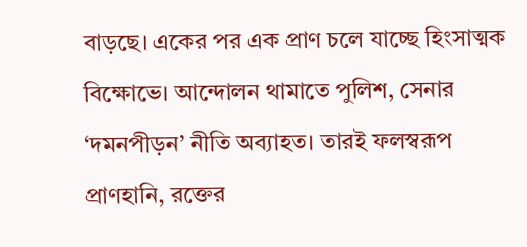বাড়ছে। একের পর এক প্রাণ চলে যাচ্ছে হিংসাত্মক বিক্ষোভে। আন্দোলন থামাতে পুলিশ, সেনার ‘দমনপীড়ন’ নীতি অব্যাহত। তারই ফলস্বরূপ প্রাণহানি, রক্তের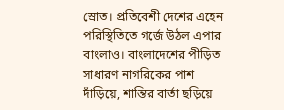স্রোত। প্রতিবেশী দেশের এহেন পরিস্থিতিতে গর্জে উঠল এপার বাংলাও। বাংলাদেশের পীড়িত সাধারণ নাগরিকের পাশ দাঁড়িয়ে, শান্তির বার্তা ছড়িয়ে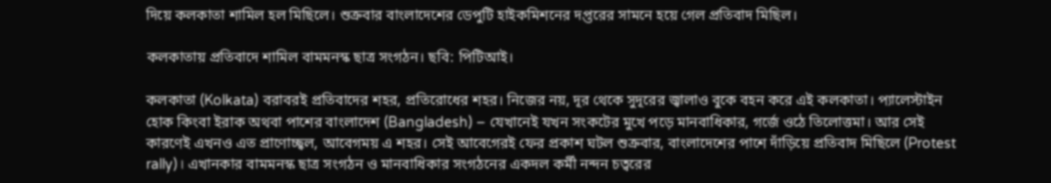দিয়ে কলকাতা শামিল হল মিছিলে। শুক্রবার বাংলাদেশের ডেপুটি হাইকমিশনের দপ্তরের সামনে হয়ে গেল প্রতিবাদ মিছিল।

কলকাতায় প্রতিবাদে শামিল বামমনস্ক ছাত্র সংগঠন। ছবি: পিটিআই।

কলকাতা (Kolkata) বরাবরই প্রতিবাদের শহর, প্রতিরোধের শহর। নিজের নয়, দূর থেকে সুদূরের জ্বালাও বুকে বহন করে এই কলকাতা। প্যালেস্টাইন হোক কিংবা ইরাক অথবা পাশের বাংলাদেশ (Bangladesh) – যেখানেই যখন সংকটের মুখে পড়ে মানবাধিকার, গর্জে ওঠে তিলোত্তমা। আর সেই কারণেই এখনও এত প্রাণোচ্ছ্বল, আবেগময় এ শহর। সেই আবেগেরই ফের প্রকাশ ঘটল শুক্রবার, বাংলাদেশের পাশে দাঁড়িয়ে প্রতিবাদ মিছিলে (Protest rally)। এখানকার বামমনস্ক ছাত্র সংগঠন ও মানবাধিকার সংগঠনের একদল কর্মী নন্দন চত্বরের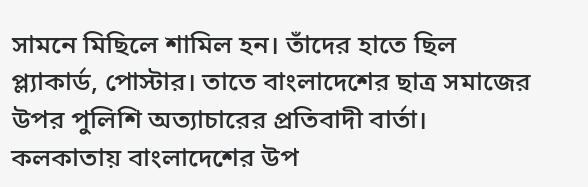সামনে মিছিলে শামিল হন। তাঁদের হাতে ছিল প্ল্যাকার্ড, পোস্টার। তাতে বাংলাদেশের ছাত্র সমাজের উপর পুলিশি অত্যাচারের প্রতিবাদী বার্তা। কলকাতায় বাংলাদেশের উপ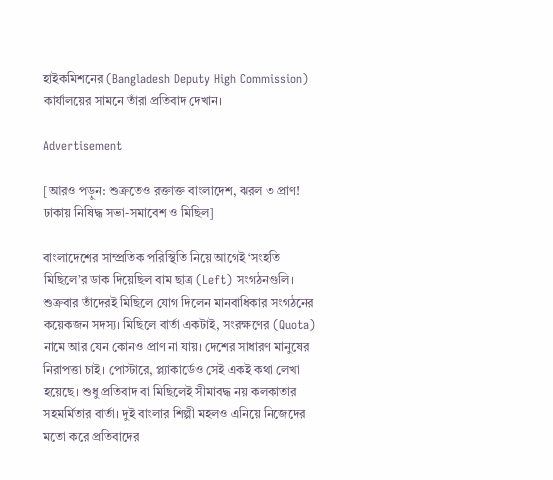হাইকমিশনের (Bangladesh Deputy High Commission) কার্যালয়ের সামনে তাঁরা প্রতিবাদ দেখান।

Advertisement

[আরও পড়ুন: শুক্রতেও রক্তাক্ত বাংলাদেশ, ঝরল ৩ প্রাণ! ঢাকায় নিষিদ্ধ সভা-সমাবেশ ও মিছিল]

বাংলাদেশের সাম্প্রতিক পরিস্থিতি নিয়ে আগেই ‘সংহতি মিছিলে’র ডাক দিয়েছিল বাম ছাত্র (Left) সংগঠনগুলি। শুক্রবার তাঁদেরই মিছিলে যোগ দিলেন মানবাধিকার সংগঠনের কয়েকজন সদস্য। মিছিলে বার্তা একটাই, সংরক্ষণের (Quota) নামে আর যেন কোনও প্রাণ না যায়। দেশের সাধারণ মানুষের নিরাপত্তা চাই। পোস্টারে, প্ল্যাকার্ডেও সেই একই কথা লেখা হয়েছে। শুধু প্রতিবাদ বা মিছিলেই সীমাবদ্ধ নয় কলকাতার সহমর্মিতার বার্তা। দুই বাংলার শিল্পী মহলও এনিয়ে নিজেদের মতো করে প্রতিবাদের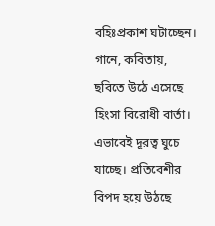বহিঃপ্রকাশ ঘটাচ্ছেন। গানে, কবিতায়, ছবিতে উঠে এসেছে হিংসা বিরোধী বার্তা। এভাবেই দূরত্ব ঘুচে যাচ্ছে। প্রতিবেশীর বিপদ হয়ে উঠছে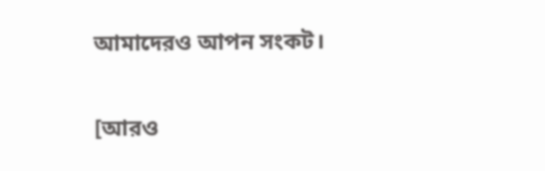আমাদেরও আপন সংকট।

[আরও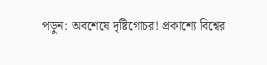পড়ুন: অবশেষে দৃষ্টিগোচর! প্রকাশ্যে বিশ্বের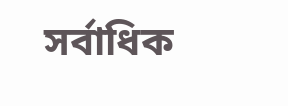সর্বাধিক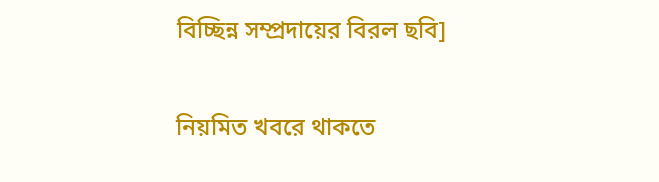বিচ্ছিন্ন সম্প্রদায়ের বিরল ছবি]

নিয়মিত খবরে থাকতে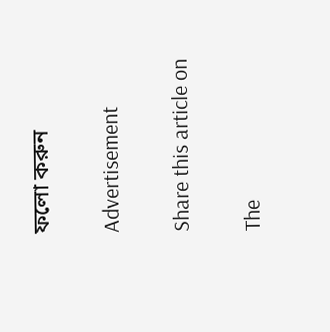ফলো করুন

Advertisement

Share this article on

The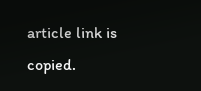article link is copied.